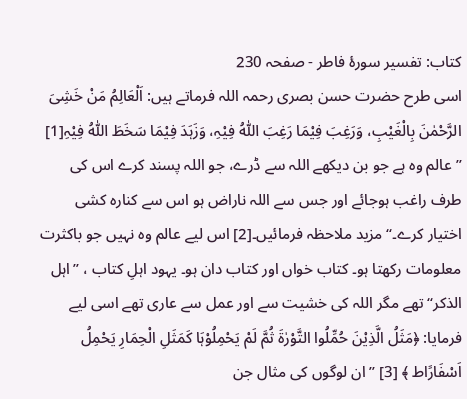کتاب: تفسیر سورۂ فاطر - صفحہ 230
اسی طرح حضرت حسن بصری رحمہ اللہ فرماتے ہیں: اَلْعَالِمُ مَنْ خَشِیَ الرَّحْمٰنَ بِالْغَیْبِ، وَرَغِبَ فِیْمَا رَغِبَ اللّٰہُ فِیْہِ، وَزَہَدَ فِیْمَا سَخَطَ اللّٰہُ فِیْہِ[1] ’’عالم وہ ہے جو بن دیکھے اللہ سے ڈرے، جو اللہ پسند کرے اس کی طرف راغب ہوجائے اور جس سے اللہ ناراض ہو اس سے کنارہ کشی اختیار کرے۔‘‘ مزید ملاحظہ فرمائیں۔[2] اس لیے عالم وہ نہیں جو باکثرت معلومات رکھتا ہو۔ کتاب خواں اور کتاب دان ہو۔ یہود اہلِ کتاب ، ’’اہل الذکر‘‘ تھے مگر اللہ کی خشیت سے اور عمل سے عاری تھے اسی لیے فرمایا: ﴿مَثَلُ الَّذِیْنَ حُمِّلُوا التَّوْرٰۃَ ثُمَّ لَمْ یَحْمِلُوْہَا کَمَثَلِ الْحِمَارِ یَحْمِلُ اَسْفَارًاط ﴾ [3] ’’ان لوگوں کی مثال جن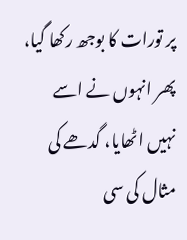پر تورات کا بوجھ رکھا گیا، پھر انہوں نے اسے نہیں اٹھایا، گدھے کی مثال کی سی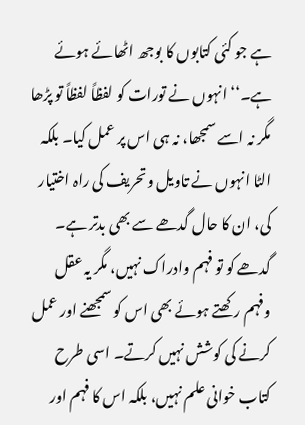ہے جو کئی کتابوں کا بوجھ اٹھائے ہوئے ہے۔‘‘ انہوں نے تورات کو لفظاً لفظاً تو پڑھا مگر نہ اسے سمجھا، نہ ہی اس پر عمل کیا۔ بلکہ الٹا انہوں نے تاویل وتحریف کی راہ اختیار کی، ان کا حال گدھے سے بھی بدتر ہے۔ گدھے کو تو فہم وادراک نہیں، مگر یہ عقل وفہم رکھتے ہوئے بھی اس کو سمجھنے اور عمل کرنے کی کوشش نہیں کرتے۔ اسی طرح کتاب خوانی علم نہیں، بلکہ اس کا فہم اور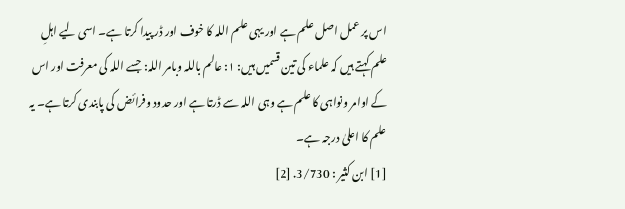اس پر عمل اصل علم ہے اور یہی علم اللہ کا خوف اور ڈر پیدا کرتا ہے۔ اسی لیے اہلِ علم کہتے ہیں کہ علماء کی تین قسمیں ہیں: ۱: عالم باللہ وبامر اللہ: جسے اللہ کی معرفت اور اس کے اوامر ونواہی کا علم ہے وہی اللہ سے ڈرتا ہے اور حدود وفرائض کی پابندی کرتا ہے۔ یہ علم کا اعلیٰ درجہ ہے۔
[1] ابن کثیر : 3/730. [2]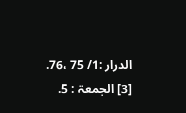الدرار :1/ 75 ،76. [3] الجمعۃ : 5.